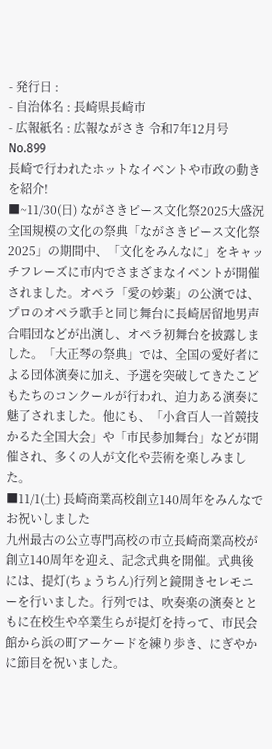- 発行日 :
- 自治体名 : 長崎県長崎市
- 広報紙名 : 広報ながさき 令和7年12月号 No.899
長崎で行われたホットなイベントや市政の動きを紹介!
■~11/30(日) ながさきピース文化祭2025大盛況
全国規模の文化の祭典「ながさきピース文化祭2025」の期間中、「文化をみんなに」をキャッチフレーズに市内でさまざまなイベントが開催されました。オペラ「愛の妙薬」の公演では、プロのオペラ歌手と同じ舞台に長崎居留地男声合唱団などが出演し、オペラ初舞台を披露しました。「大正琴の祭典」では、全国の愛好者による団体演奏に加え、予選を突破してきたこどもたちのコンクールが行われ、迫力ある演奏に魅了されました。他にも、「小倉百人一首競技かるた全国大会」や「市民参加舞台」などが開催され、多くの人が文化や芸術を楽しみました。
■11/1(土) 長崎商業高校創立140周年をみんなでお祝いしました
九州最古の公立専門高校の市立長崎商業高校が創立140周年を迎え、記念式典を開催。式典後には、提灯(ちょうちん)行列と鏡開きセレモニーを行いました。行列では、吹奏楽の演奏とともに在校生や卒業生らが提灯を持って、市民会館から浜の町アーケードを練り歩き、にぎやかに節目を祝いました。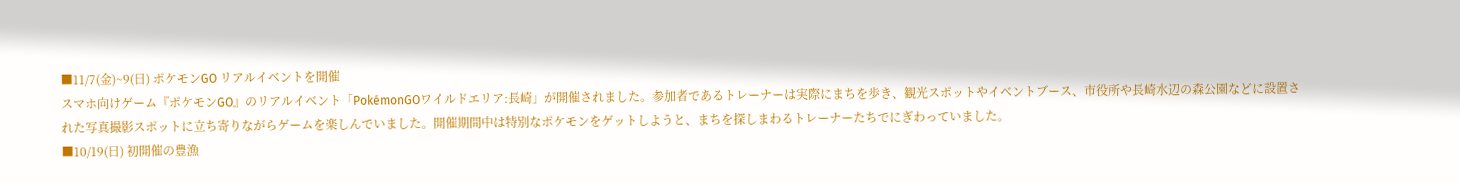■11/7(金)~9(日) ポケモンGO リアルイベントを開催
スマホ向けゲーム『ポケモンGO』のリアルイベント「PokémonGOワイルドエリア:長崎」が開催されました。参加者であるトレーナーは実際にまちを歩き、観光スポットやイベントブース、市役所や長崎水辺の森公園などに設置された写真撮影スポットに立ち寄りながらゲームを楽しんでいました。開催期間中は特別なポケモンをゲットしようと、まちを探しまわるトレーナーたちでにぎわっていました。
■10/19(日) 初開催の豊漁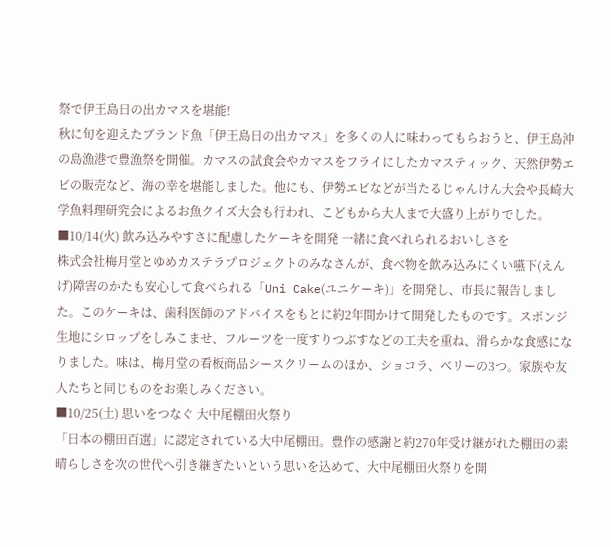祭で伊王島日の出カマスを堪能!
秋に旬を迎えたブランド魚「伊王島日の出カマス」を多くの人に味わってもらおうと、伊王島沖の島漁港で豊漁祭を開催。カマスの試食会やカマスをフライにしたカマスティック、天然伊勢エビの販売など、海の幸を堪能しました。他にも、伊勢エビなどが当たるじゃんけん大会や長崎大学魚料理研究会によるお魚クイズ大会も行われ、こどもから大人まで大盛り上がりでした。
■10/14(火) 飲み込みやすさに配慮したケーキを開発 一緒に食べれられるおいしさを
株式会社梅月堂とゆめカステラプロジェクトのみなさんが、食べ物を飲み込みにくい嚥下(えんげ)障害のかたも安心して食べられる「Uni Cake(ユニケーキ)」を開発し、市長に報告しました。このケーキは、歯科医師のアドバイスをもとに約2年間かけて開発したものです。スポンジ生地にシロップをしみこませ、フルーツを一度すりつぶすなどの工夫を重ね、滑らかな食感になりました。味は、梅月堂の看板商品シースクリームのほか、ショコラ、ベリーの3つ。家族や友人たちと同じものをお楽しみください。
■10/25(土) 思いをつなぐ 大中尾棚田火祭り
「日本の棚田百選」に認定されている大中尾棚田。豊作の感謝と約270年受け継がれた棚田の素晴らしさを次の世代へ引き継ぎたいという思いを込めて、大中尾棚田火祭りを開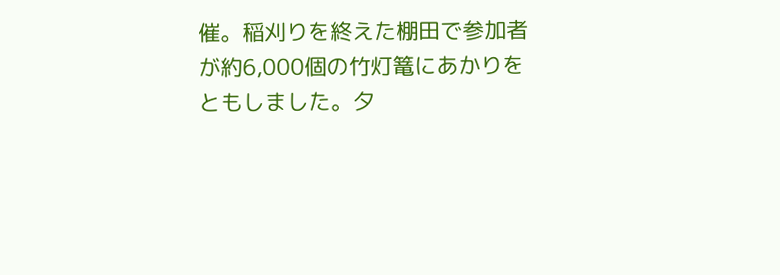催。稲刈りを終えた棚田で参加者が約6,000個の竹灯篭にあかりをともしました。夕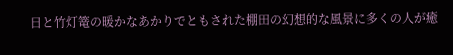日と竹灯篭の暖かなあかりでともされた棚田の幻想的な風景に多くの人が癒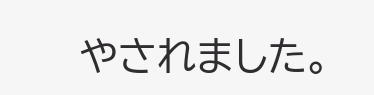やされました。